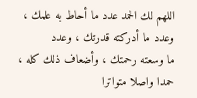اللهم لك الحمد عدد ما أحاط به علمك ، وعدد ما أدركته قدرتك ، وعدد
ما وسعته رحمتك ، وأضعاف ذلك كله ، حمدا واصلا متواترا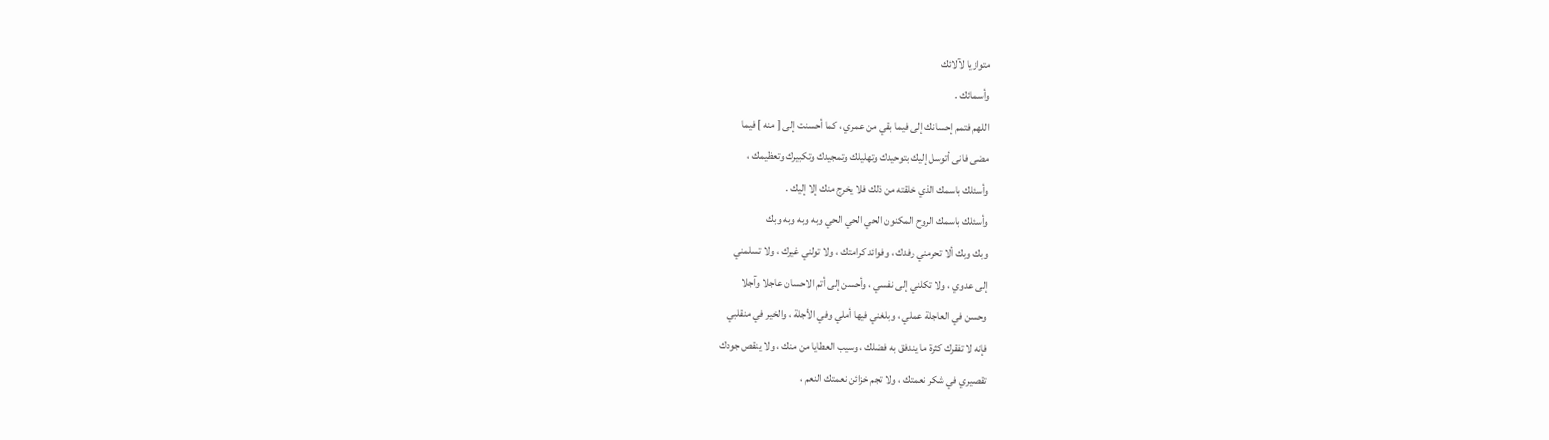متوازيا لآلائك
وأسمائك .
اللهم فتمم إحسانك إلى فيما بقي من عمري ، كما أحسنت إلى [ منه ] فيما
مضى فانى أتوسل إليك بتوحيدك وتهليلك وتمجيدك وتكبيرك وتعظيمك ،
وأسئلك باسمك الذي خلقته من ذلك فلا يخرج منك إلا إليك .
وأسئلك باسمك الروح المكنون الحي الحي الحي وبه وبه وبه وبك
وبك وبك ألا تحرمني رفدك ، وفوائد كرامتك ، ولا تولني غيرك ، ولا تسلمني
إلى عدوي ، ولا تكلني إلى نفسي ، وأحسن إلى أتم الاحسان عاجلا وآجلا
وحسن في العاجلة عملي ، وبلغني فيها أملي وفي الأجلة ، والخير في منقلبي
فإنه لا تفقرك كثرة ما يندفق به فضلك ، وسيب العطايا من منك ، ولا ينقص جودك
تقصيري في شكر نعمتك ، ولا تجم خزائن نعمتك النعم ،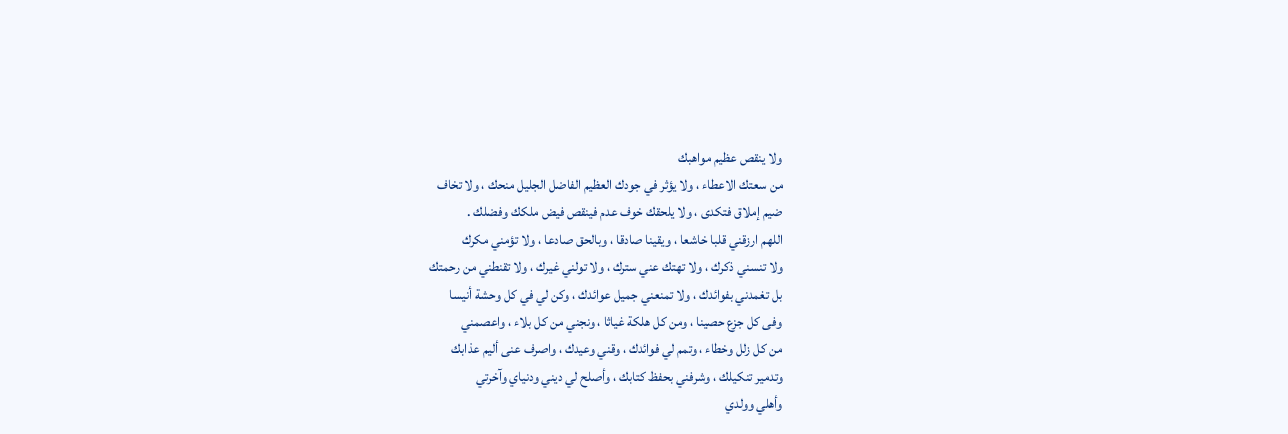ولا ينقص عظيم مواهبك
من سعتك الاعطاء ، ولا يؤثر في جودك العظيم الفاضل الجليل منحك ، ولا تخاف
ضيم إملاق فتكدى ، ولا يلحقك خوف عدم فينقص فيض ملكك وفضلك .
اللهم ارزقني قلبا خاشعا ، ويقينا صادقا ، وبالحق صادعا ، ولا تؤمني مكرك
ولا تنسني ذكرك ، ولا تهتك عني سترك ، ولا تولني غيرك ، ولا تقنطني من رحمتك
بل تغمدني بفوائدك ، ولا تمنعني جميل عوائدك ، وكن لي في كل وحشة أنيسا
وفى كل جزع حصينا ، ومن كل هلكة غياثا ، ونجني من كل بلاء ، واعصمني
من كل زلل وخطاء ، وتمم لي فوائدك ، وقني وعيدك ، واصرف عنى أليم عذابك
وتدمير تنكيلك ، وشرفني بحفظ كتابك ، وأصلح لي ديني ودنياي وآخرتي
وأهلي وولدي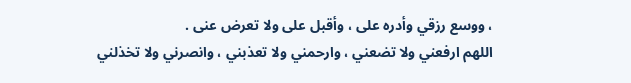، ووسع رزقي وأدره على ، وأقبل على ولا تعرض عنى .
اللهم ارفعني ولا تضعني ، وارحمني ولا تعذبني ، وانصرني ولا تخذلني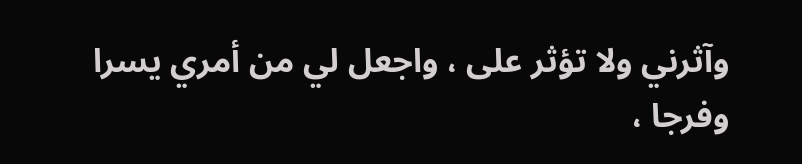وآثرني ولا تؤثر على ، واجعل لي من أمري يسرا وفرجا ،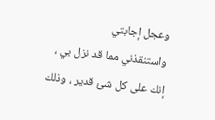وعجل إجابتي
واستنقذني مما قد نزل بي ، إنك على كل شئ قدير ، وذلك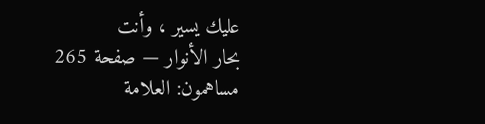عليك يسير ، وأنت
بحار الأنوار — صفحة 265
مساهمون: العلامة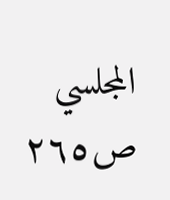المجلسي
ص٢٦٥